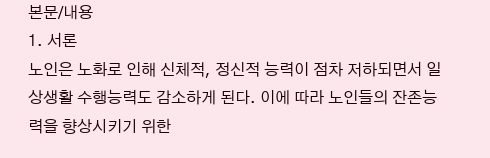본문/내용
1. 서론
노인은 노화로 인해 신체적, 정신적 능력이 점차 저하되면서 일상생활 수행능력도 감소하게 된다. 이에 따라 노인들의 잔존능력을 향상시키기 위한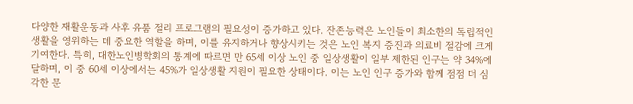다양한 재활운동과 사후 유품 절리 프로그램의 필요성이 증가하고 있다. 잔존능력은 노인들이 최소한의 독립적인 생활을 영위하는 데 중요한 역할을 하며, 이를 유지하거나 향상시키는 것은 노인 복지 증진과 의료비 절감에 크게 기여한다. 특히, 대한노인병학회의 통계에 따르면 만 65세 이상 노인 중 일상생활이 일부 제한된 인구는 약 34%에 달하며, 이 중 60세 이상에서는 45%가 일상생활 지원이 필요한 상태이다. 이는 노인 인구 증가와 함께 점점 더 심각한 문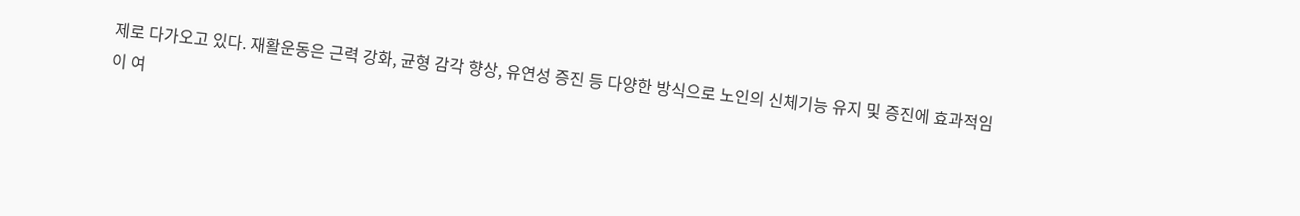제로 다가오고 있다. 재활운동은 근력 강화, 균형 감각 향상, 유연성 증진 등 다양한 방식으로 노인의 신체기능 유지 및 증진에 효과적임이 여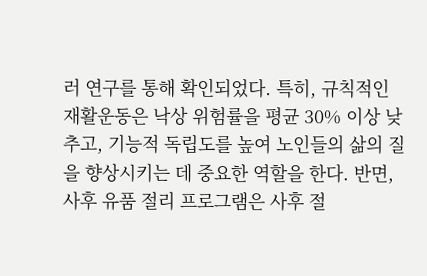러 연구를 통해 확인되었다. 특히, 규칙적인 재활운동은 낙상 위험률을 평균 30% 이상 낮추고, 기능적 독립도를 높여 노인들의 삶의 질을 향상시키는 데 중요한 역할을 한다. 반면, 사후 유품 절리 프로그램은 사후 절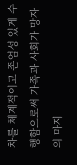차를 체계적이고 존엄성 있게 수행함으로써 가족과 사회가 망자의 마지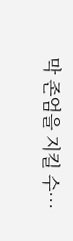막 존엄을 지킬 수…